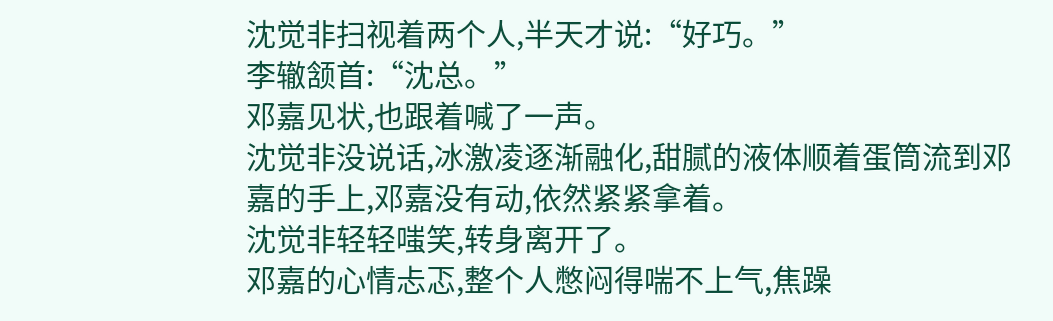沈觉非扫视着两个人,半天才说:“好巧。”
李辙颔首:“沈总。”
邓嘉见状,也跟着喊了一声。
沈觉非没说话,冰激凌逐渐融化,甜腻的液体顺着蛋筒流到邓嘉的手上,邓嘉没有动,依然紧紧拿着。
沈觉非轻轻嗤笑,转身离开了。
邓嘉的心情忐忑,整个人憋闷得喘不上气,焦躁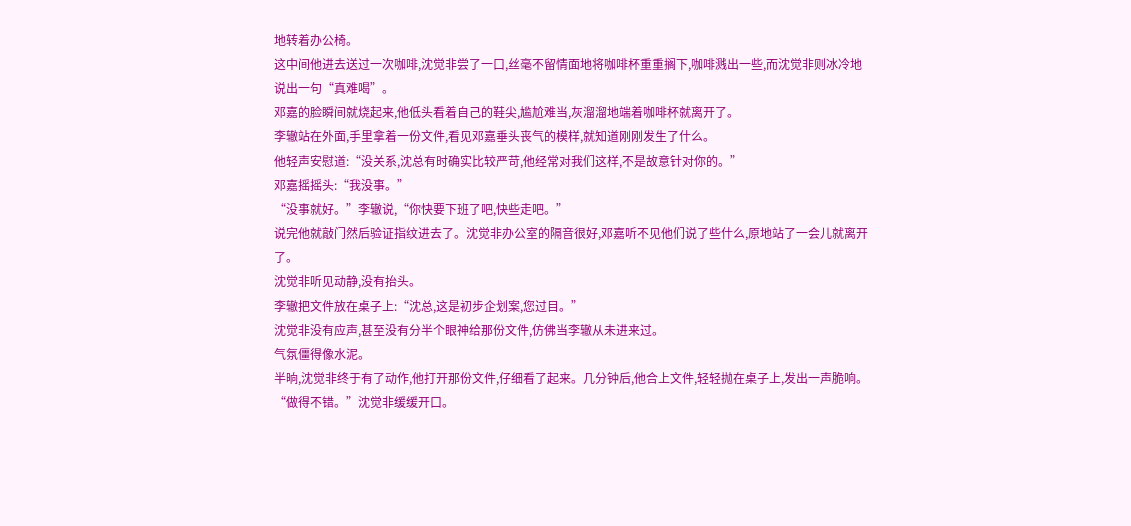地转着办公椅。
这中间他进去送过一次咖啡,沈觉非尝了一口,丝毫不留情面地将咖啡杯重重搁下,咖啡溅出一些,而沈觉非则冰冷地说出一句“真难喝”。
邓嘉的脸瞬间就烧起来,他低头看着自己的鞋尖,尴尬难当,灰溜溜地端着咖啡杯就离开了。
李辙站在外面,手里拿着一份文件,看见邓嘉垂头丧气的模样,就知道刚刚发生了什么。
他轻声安慰道:“没关系,沈总有时确实比较严苛,他经常对我们这样,不是故意针对你的。”
邓嘉摇摇头:“我没事。”
“没事就好。”李辙说,“你快要下班了吧,快些走吧。”
说完他就敲门然后验证指纹进去了。沈觉非办公室的隔音很好,邓嘉听不见他们说了些什么,原地站了一会儿就离开了。
沈觉非听见动静,没有抬头。
李辙把文件放在桌子上:“沈总,这是初步企划案,您过目。”
沈觉非没有应声,甚至没有分半个眼神给那份文件,仿佛当李辙从未进来过。
气氛僵得像水泥。
半晌,沈觉非终于有了动作,他打开那份文件,仔细看了起来。几分钟后,他合上文件,轻轻抛在桌子上,发出一声脆响。
“做得不错。”沈觉非缓缓开口。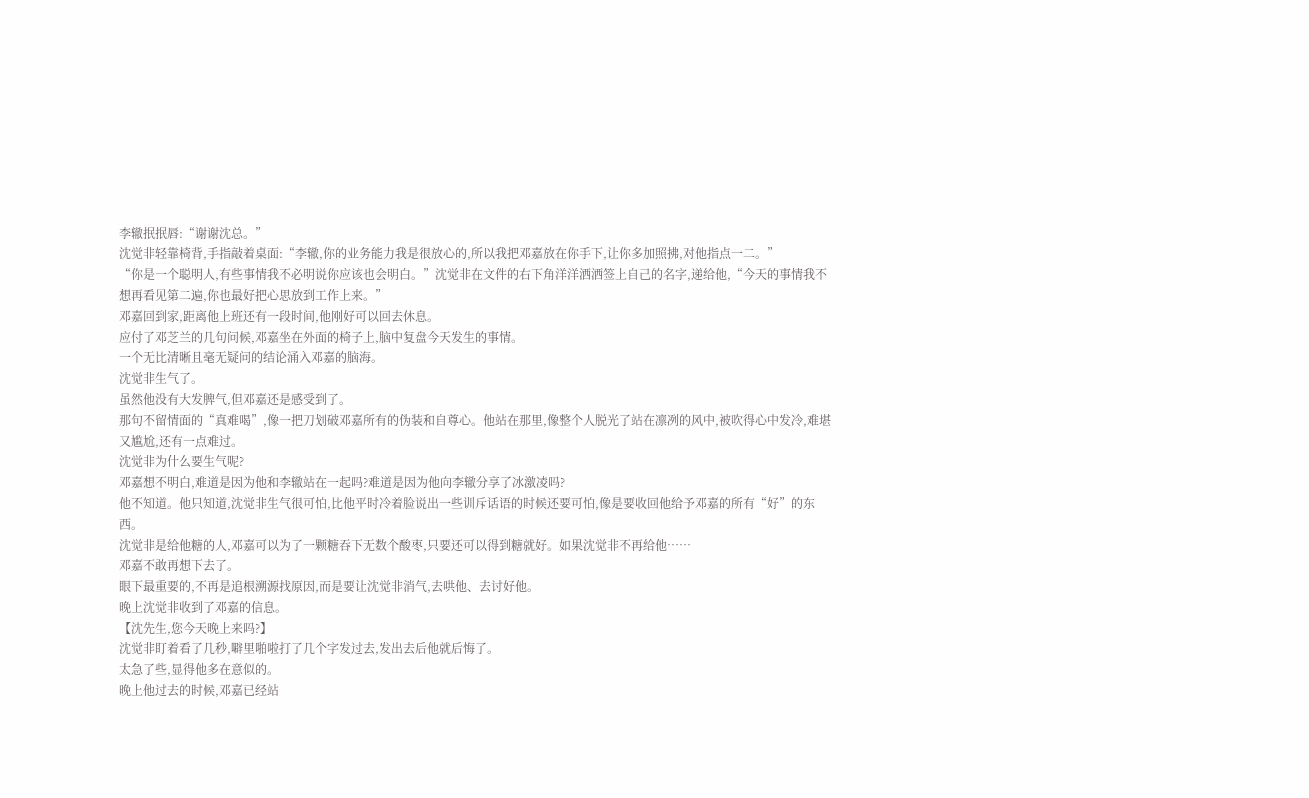李辙抿抿唇:“谢谢沈总。”
沈觉非轻靠椅背,手指敲着桌面:“李辙,你的业务能力我是很放心的,所以我把邓嘉放在你手下,让你多加照拂,对他指点一二。”
“你是一个聪明人,有些事情我不必明说你应该也会明白。”沈觉非在文件的右下角洋洋洒洒签上自己的名字,递给他,“今天的事情我不想再看见第二遍,你也最好把心思放到工作上来。”
邓嘉回到家,距离他上班还有一段时间,他刚好可以回去休息。
应付了邓芝兰的几句问候,邓嘉坐在外面的椅子上,脑中复盘今天发生的事情。
一个无比清晰且毫无疑问的结论涌入邓嘉的脑海。
沈觉非生气了。
虽然他没有大发脾气,但邓嘉还是感受到了。
那句不留情面的“真难喝”,像一把刀划破邓嘉所有的伪装和自尊心。他站在那里,像整个人脱光了站在凛冽的风中,被吹得心中发冷,难堪又尴尬,还有一点难过。
沈觉非为什么要生气呢?
邓嘉想不明白,难道是因为他和李辙站在一起吗?难道是因为他向李辙分享了冰激凌吗?
他不知道。他只知道,沈觉非生气很可怕,比他平时冷着脸说出一些训斥话语的时候还要可怕,像是要收回他给予邓嘉的所有“好”的东西。
沈觉非是给他糖的人,邓嘉可以为了一颗糖吞下无数个酸枣,只要还可以得到糖就好。如果沈觉非不再给他……
邓嘉不敢再想下去了。
眼下最重要的,不再是追根溯源找原因,而是要让沈觉非消气,去哄他、去讨好他。
晚上沈觉非收到了邓嘉的信息。
【沈先生,您今天晚上来吗?】
沈觉非盯着看了几秒,噼里啪啦打了几个字发过去,发出去后他就后悔了。
太急了些,显得他多在意似的。
晚上他过去的时候,邓嘉已经站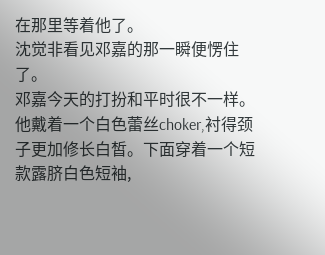在那里等着他了。
沈觉非看见邓嘉的那一瞬便愣住了。
邓嘉今天的打扮和平时很不一样。他戴着一个白色蕾丝choker,衬得颈子更加修长白皙。下面穿着一个短款露脐白色短袖,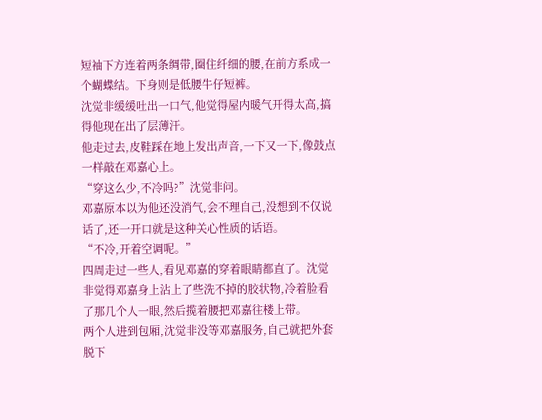短袖下方连着两条绸带,圈住纤细的腰,在前方系成一个蝴蝶结。下身则是低腰牛仔短裤。
沈觉非缓缓吐出一口气,他觉得屋内暖气开得太高,搞得他现在出了层薄汗。
他走过去,皮鞋踩在地上发出声音,一下又一下,像鼓点一样敲在邓嘉心上。
“穿这么少,不冷吗?”沈觉非问。
邓嘉原本以为他还没消气,会不理自己,没想到不仅说话了,还一开口就是这种关心性质的话语。
“不冷,开着空调呢。”
四周走过一些人,看见邓嘉的穿着眼睛都直了。沈觉非觉得邓嘉身上沾上了些洗不掉的胶状物,冷着脸看了那几个人一眼,然后揽着腰把邓嘉往楼上带。
两个人进到包厢,沈觉非没等邓嘉服务,自己就把外套脱下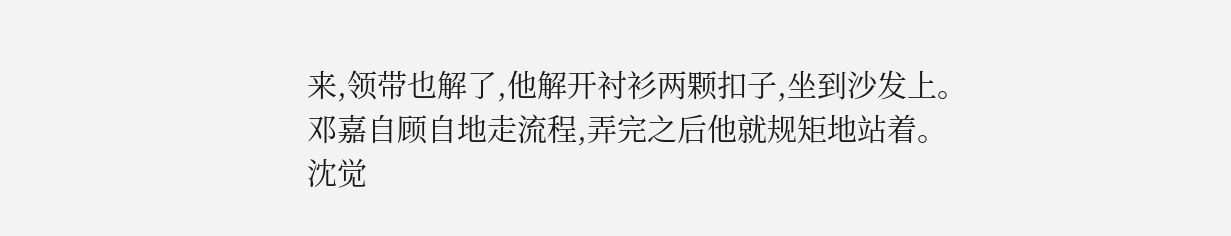来,领带也解了,他解开衬衫两颗扣子,坐到沙发上。
邓嘉自顾自地走流程,弄完之后他就规矩地站着。
沈觉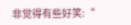非觉得有些好笑:“